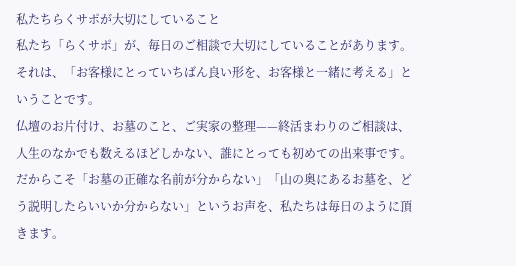私たちらくサポが大切にしていること
私たち「らくサポ」が、毎日のご相談で大切にしていることがあります。
それは、「お客様にとっていちばん良い形を、お客様と一緒に考える」ということです。
仏壇のお片付け、お墓のこと、ご実家の整理——終活まわりのご相談は、人生のなかでも数えるほどしかない、誰にとっても初めての出来事です。
だからこそ「お墓の正確な名前が分からない」「山の奥にあるお墓を、どう説明したらいいか分からない」というお声を、私たちは毎日のように頂きます。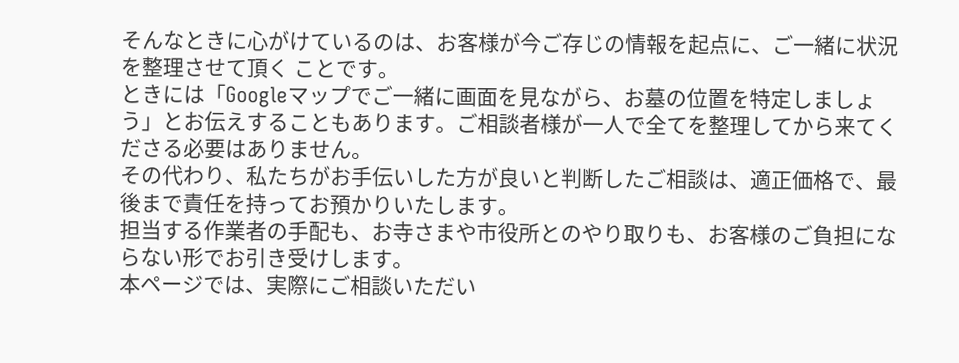そんなときに心がけているのは、お客様が今ご存じの情報を起点に、ご一緒に状況を整理させて頂く ことです。
ときには「Googleマップでご一緒に画面を見ながら、お墓の位置を特定しましょう」とお伝えすることもあります。ご相談者様が一人で全てを整理してから来てくださる必要はありません。
その代わり、私たちがお手伝いした方が良いと判断したご相談は、適正価格で、最後まで責任を持ってお預かりいたします。
担当する作業者の手配も、お寺さまや市役所とのやり取りも、お客様のご負担にならない形でお引き受けします。
本ページでは、実際にご相談いただい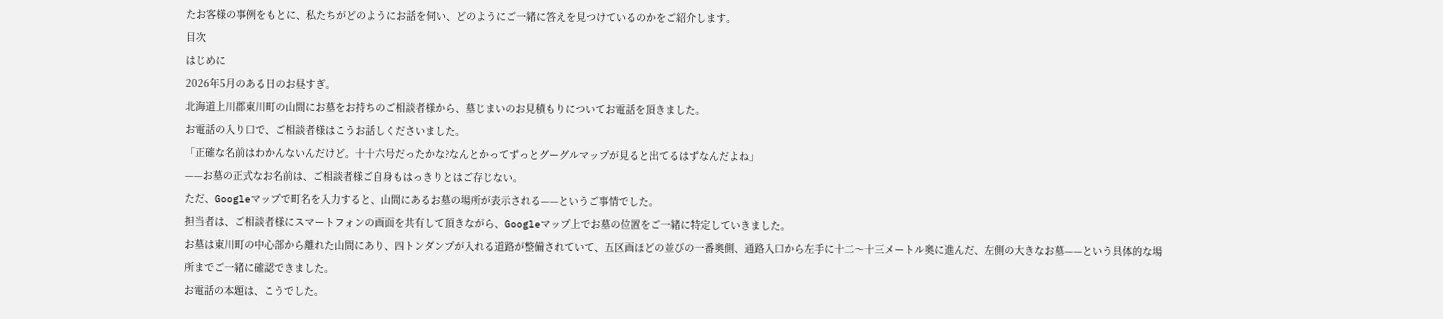たお客様の事例をもとに、私たちがどのようにお話を伺い、どのようにご一緒に答えを見つけているのかをご紹介します。
目次
はじめに
2026年5月のある日のお昼すぎ。
北海道上川郡東川町の山間にお墓をお持ちのご相談者様から、墓じまいのお見積もりについてお電話を頂きました。
お電話の入り口で、ご相談者様はこうお話しくださいました。
「正確な名前はわかんないんだけど。十十六号だったかな?なんとかってずっとグーグルマップが見ると出てるはずなんだよね」
——お墓の正式なお名前は、ご相談者様ご自身もはっきりとはご存じない。
ただ、Googleマップで町名を入力すると、山間にあるお墓の場所が表示される——というご事情でした。
担当者は、ご相談者様にスマートフォンの画面を共有して頂きながら、Googleマップ上でお墓の位置をご一緒に特定していきました。
お墓は東川町の中心部から離れた山間にあり、四トンダンプが入れる道路が整備されていて、五区画ほどの並びの一番奥側、通路入口から左手に十二〜十三メートル奥に進んだ、左側の大きなお墓——という具体的な場所までご一緒に確認できました。
お電話の本題は、こうでした。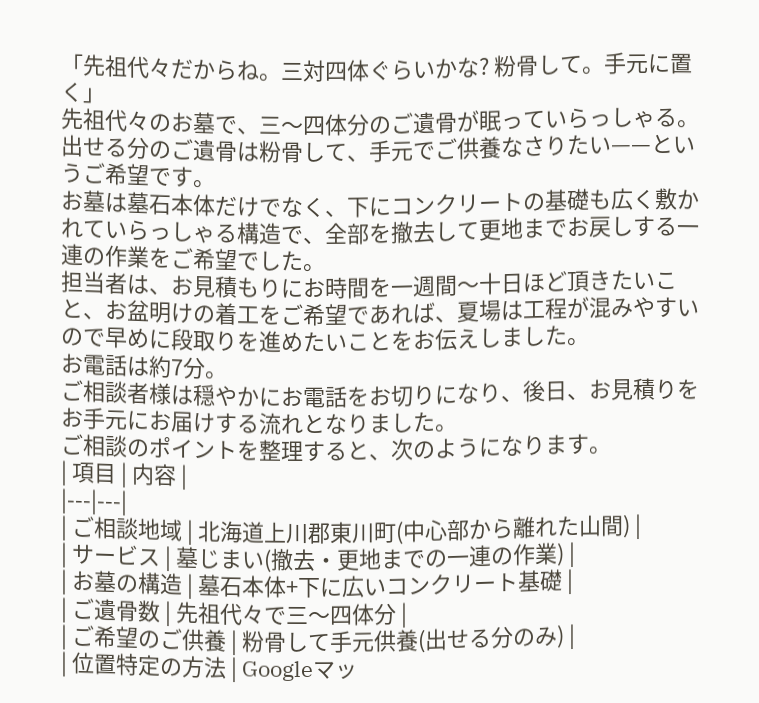「先祖代々だからね。三対四体ぐらいかな? 粉骨して。手元に置く」
先祖代々のお墓で、三〜四体分のご遺骨が眠っていらっしゃる。
出せる分のご遺骨は粉骨して、手元でご供養なさりたい——というご希望です。
お墓は墓石本体だけでなく、下にコンクリートの基礎も広く敷かれていらっしゃる構造で、全部を撤去して更地までお戻しする一連の作業をご希望でした。
担当者は、お見積もりにお時間を一週間〜十日ほど頂きたいこと、お盆明けの着工をご希望であれば、夏場は工程が混みやすいので早めに段取りを進めたいことをお伝えしました。
お電話は約7分。
ご相談者様は穏やかにお電話をお切りになり、後日、お見積りをお手元にお届けする流れとなりました。
ご相談のポイントを整理すると、次のようになります。
| 項目 | 内容 |
|---|---|
| ご相談地域 | 北海道上川郡東川町(中心部から離れた山間) |
| サービス | 墓じまい(撤去・更地までの一連の作業) |
| お墓の構造 | 墓石本体+下に広いコンクリート基礎 |
| ご遺骨数 | 先祖代々で三〜四体分 |
| ご希望のご供養 | 粉骨して手元供養(出せる分のみ) |
| 位置特定の方法 | Googleマッ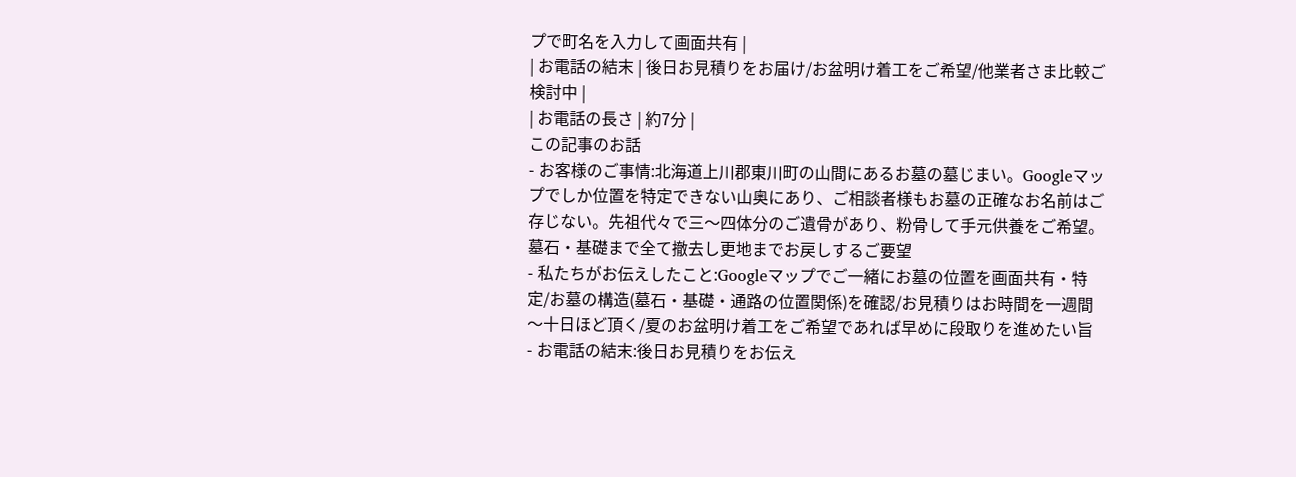プで町名を入力して画面共有 |
| お電話の結末 | 後日お見積りをお届け/お盆明け着工をご希望/他業者さま比較ご検討中 |
| お電話の長さ | 約7分 |
この記事のお話
- お客様のご事情:北海道上川郡東川町の山間にあるお墓の墓じまい。Googleマップでしか位置を特定できない山奥にあり、ご相談者様もお墓の正確なお名前はご存じない。先祖代々で三〜四体分のご遺骨があり、粉骨して手元供養をご希望。墓石・基礎まで全て撤去し更地までお戻しするご要望
- 私たちがお伝えしたこと:Googleマップでご一緒にお墓の位置を画面共有・特定/お墓の構造(墓石・基礎・通路の位置関係)を確認/お見積りはお時間を一週間〜十日ほど頂く/夏のお盆明け着工をご希望であれば早めに段取りを進めたい旨
- お電話の結末:後日お見積りをお伝え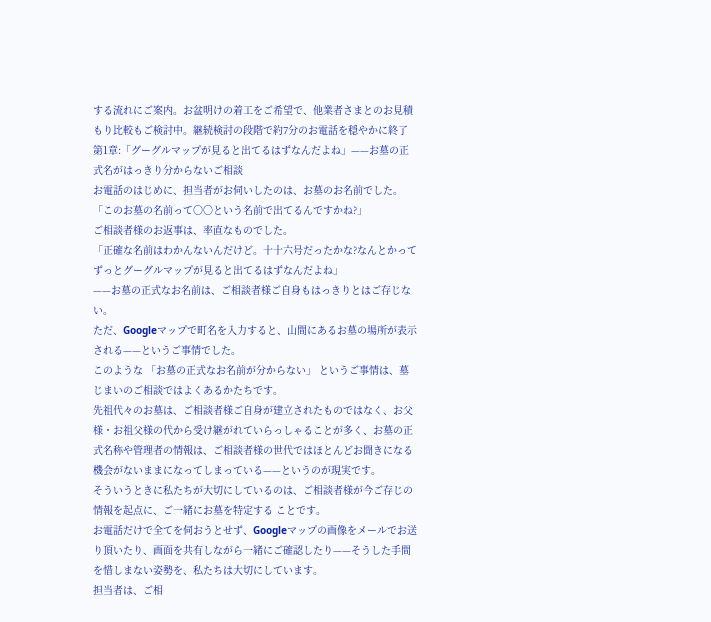する流れにご案内。お盆明けの着工をご希望で、他業者さまとのお見積もり比較もご検討中。継続検討の段階で約7分のお電話を穏やかに終了
第1章:「グーグルマップが見ると出てるはずなんだよね」——お墓の正式名がはっきり分からないご相談
お電話のはじめに、担当者がお伺いしたのは、お墓のお名前でした。
「このお墓の名前って〇〇という名前で出てるんですかね?」
ご相談者様のお返事は、率直なものでした。
「正確な名前はわかんないんだけど。十十六号だったかな?なんとかってずっとグーグルマップが見ると出てるはずなんだよね」
——お墓の正式なお名前は、ご相談者様ご自身もはっきりとはご存じない。
ただ、Googleマップで町名を入力すると、山間にあるお墓の場所が表示される——というご事情でした。
このような 「お墓の正式なお名前が分からない」 というご事情は、墓じまいのご相談ではよくあるかたちです。
先祖代々のお墓は、ご相談者様ご自身が建立されたものではなく、お父様・お祖父様の代から受け継がれていらっしゃることが多く、お墓の正式名称や管理者の情報は、ご相談者様の世代ではほとんどお聞きになる機会がないままになってしまっている——というのが現実です。
そういうときに私たちが大切にしているのは、ご相談者様が今ご存じの情報を起点に、ご一緒にお墓を特定する ことです。
お電話だけで全てを伺おうとせず、Googleマップの画像をメールでお送り頂いたり、画面を共有しながら一緒にご確認したり——そうした手間を惜しまない姿勢を、私たちは大切にしています。
担当者は、ご相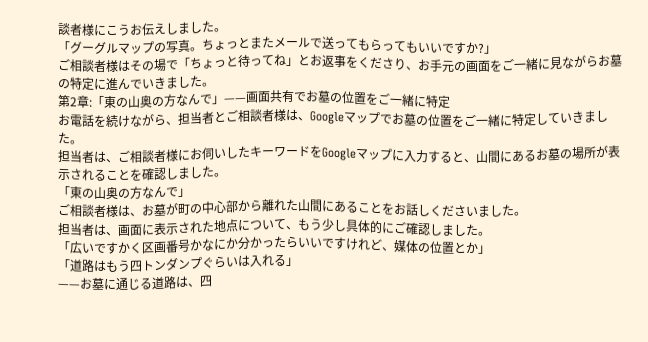談者様にこうお伝えしました。
「グーグルマップの写真。ちょっとまたメールで送ってもらってもいいですか?」
ご相談者様はその場で「ちょっと待ってね」とお返事をくださり、お手元の画面をご一緒に見ながらお墓の特定に進んでいきました。
第2章:「東の山奥の方なんで」——画面共有でお墓の位置をご一緒に特定
お電話を続けながら、担当者とご相談者様は、Googleマップでお墓の位置をご一緒に特定していきました。
担当者は、ご相談者様にお伺いしたキーワードをGoogleマップに入力すると、山間にあるお墓の場所が表示されることを確認しました。
「東の山奥の方なんで」
ご相談者様は、お墓が町の中心部から離れた山間にあることをお話しくださいました。
担当者は、画面に表示された地点について、もう少し具体的にご確認しました。
「広いですかく区画番号かなにか分かったらいいですけれど、媒体の位置とか」
「道路はもう四トンダンプぐらいは入れる」
——お墓に通じる道路は、四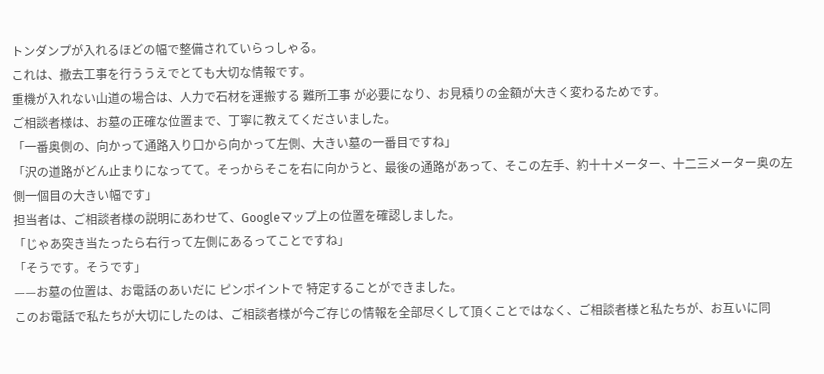トンダンプが入れるほどの幅で整備されていらっしゃる。
これは、撤去工事を行ううえでとても大切な情報です。
重機が入れない山道の場合は、人力で石材を運搬する 難所工事 が必要になり、お見積りの金額が大きく変わるためです。
ご相談者様は、お墓の正確な位置まで、丁寧に教えてくださいました。
「一番奥側の、向かって通路入り口から向かって左側、大きい墓の一番目ですね」
「沢の道路がどん止まりになってて。そっからそこを右に向かうと、最後の通路があって、そこの左手、約十十メーター、十二三メーター奥の左側一個目の大きい幅です」
担当者は、ご相談者様の説明にあわせて、Googleマップ上の位置を確認しました。
「じゃあ突き当たったら右行って左側にあるってことですね」
「そうです。そうです」
——お墓の位置は、お電話のあいだに ピンポイントで 特定することができました。
このお電話で私たちが大切にしたのは、ご相談者様が今ご存じの情報を全部尽くして頂くことではなく、ご相談者様と私たちが、お互いに同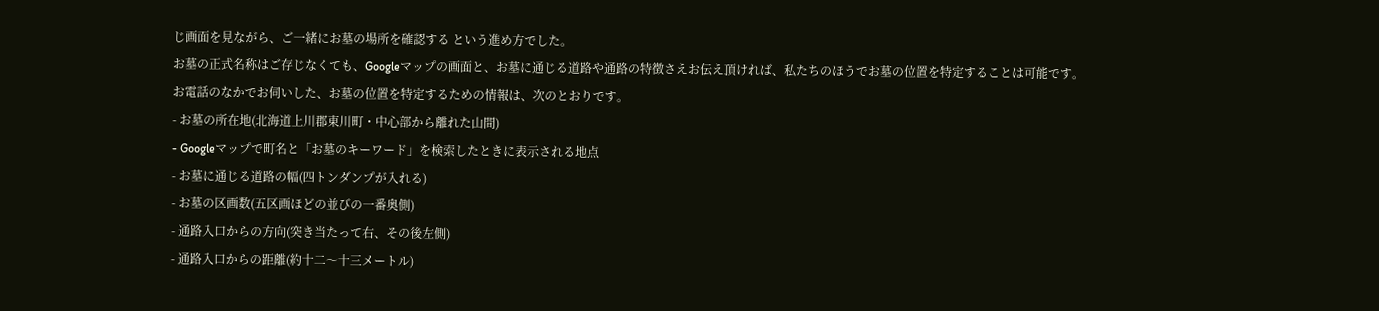じ画面を見ながら、ご一緒にお墓の場所を確認する という進め方でした。
お墓の正式名称はご存じなくても、Googleマップの画面と、お墓に通じる道路や通路の特徴さえお伝え頂ければ、私たちのほうでお墓の位置を特定することは可能です。
お電話のなかでお伺いした、お墓の位置を特定するための情報は、次のとおりです。
- お墓の所在地(北海道上川郡東川町・中心部から離れた山間)
- Googleマップで町名と「お墓のキーワード」を検索したときに表示される地点
- お墓に通じる道路の幅(四トンダンプが入れる)
- お墓の区画数(五区画ほどの並びの一番奥側)
- 通路入口からの方向(突き当たって右、その後左側)
- 通路入口からの距離(約十二〜十三メートル)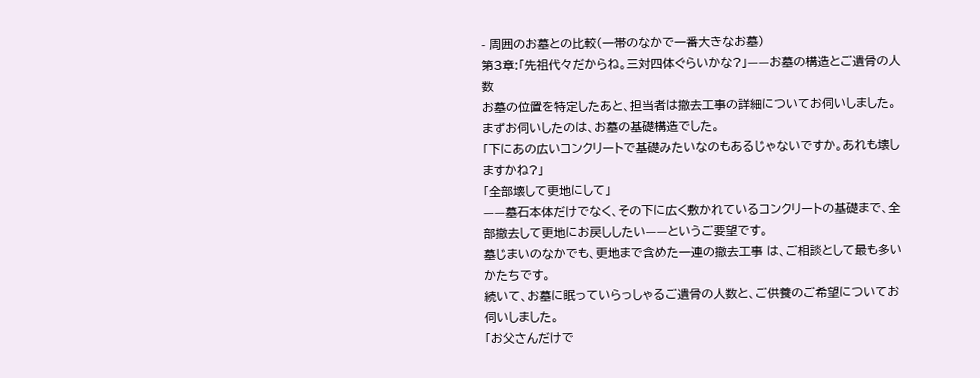- 周囲のお墓との比較(一帯のなかで一番大きなお墓)
第3章:「先祖代々だからね。三対四体ぐらいかな?」——お墓の構造とご遺骨の人数
お墓の位置を特定したあと、担当者は撤去工事の詳細についてお伺いしました。
まずお伺いしたのは、お墓の基礎構造でした。
「下にあの広いコンクリートで基礎みたいなのもあるじゃないですか。あれも壊しますかね?」
「全部壊して更地にして」
——墓石本体だけでなく、その下に広く敷かれているコンクリートの基礎まで、全部撤去して更地にお戻ししたい——というご要望です。
墓じまいのなかでも、更地まで含めた一連の撤去工事 は、ご相談として最も多いかたちです。
続いて、お墓に眠っていらっしゃるご遺骨の人数と、ご供養のご希望についてお伺いしました。
「お父さんだけで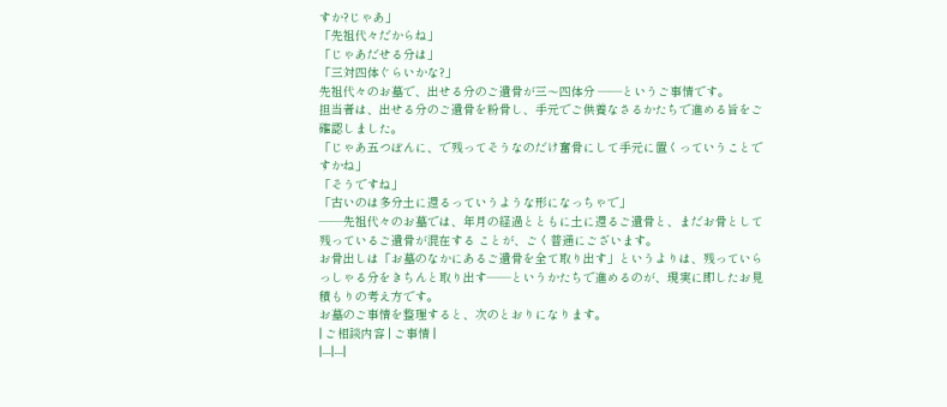すか?じゃあ」
「先祖代々だからね」
「じゃあだせる分は」
「三対四体ぐらいかな?」
先祖代々のお墓で、出せる分のご遺骨が三〜四体分 ——というご事情です。
担当者は、出せる分のご遺骨を粉骨し、手元でご供養なさるかたちで進める旨をご確認しました。
「じゃあ五つぼんに、で残ってそうなのだけ奮骨にして手元に置くっていうことですかね」
「そうですね」
「古いのは多分土に還るっていうような形になっちゃで」
——先祖代々のお墓では、年月の経過とともに土に還るご遺骨と、まだお骨として残っているご遺骨が混在する ことが、ごく普通にございます。
お骨出しは「お墓のなかにあるご遺骨を全て取り出す」というよりは、残っていらっしゃる分をきちんと取り出す——というかたちで進めるのが、現実に即したお見積もりの考え方です。
お墓のご事情を整理すると、次のとおりになります。
| ご相談内容 | ご事情 |
|---|---|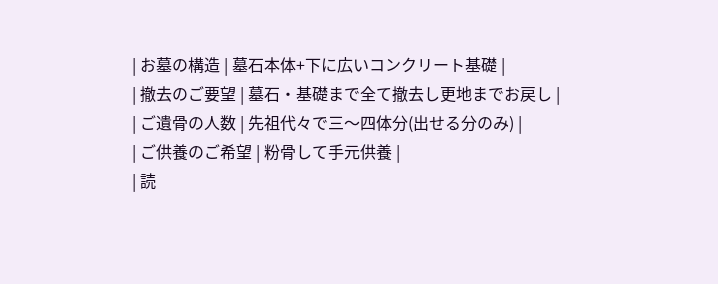| お墓の構造 | 墓石本体+下に広いコンクリート基礎 |
| 撤去のご要望 | 墓石・基礎まで全て撤去し更地までお戻し |
| ご遺骨の人数 | 先祖代々で三〜四体分(出せる分のみ) |
| ご供養のご希望 | 粉骨して手元供養 |
| 読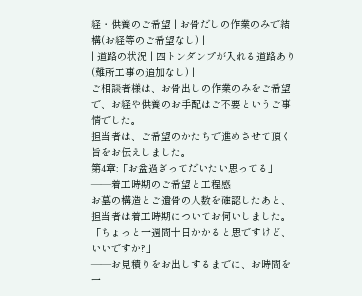経・供養のご希望 | お骨だしの作業のみで結構(お経等のご希望なし) |
| 道路の状況 | 四トンダンプが入れる道路あり(難所工事の追加なし) |
ご相談者様は、お骨出しの作業のみをご希望で、お経や供養のお手配はご不要というご事情でした。
担当者は、ご希望のかたちで進めさせて頂く旨をお伝えしました。
第4章:「お盆過ぎってだいたい思ってる」——着工時期のご希望と工程感
お墓の構造とご遺骨の人数を確認したあと、担当者は着工時期についてお伺いしました。
「ちょっと一週間十日かかると思ですけど、いいですか?」
——お見積りをお出しするまでに、お時間を一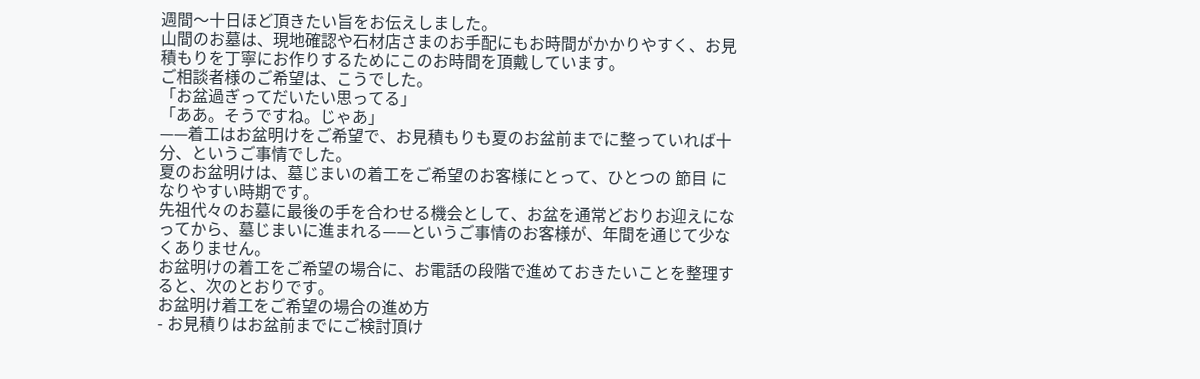週間〜十日ほど頂きたい旨をお伝えしました。
山間のお墓は、現地確認や石材店さまのお手配にもお時間がかかりやすく、お見積もりを丁寧にお作りするためにこのお時間を頂戴しています。
ご相談者様のご希望は、こうでした。
「お盆過ぎってだいたい思ってる」
「ああ。そうですね。じゃあ」
——着工はお盆明けをご希望で、お見積もりも夏のお盆前までに整っていれば十分、というご事情でした。
夏のお盆明けは、墓じまいの着工をご希望のお客様にとって、ひとつの 節目 になりやすい時期です。
先祖代々のお墓に最後の手を合わせる機会として、お盆を通常どおりお迎えになってから、墓じまいに進まれる——というご事情のお客様が、年間を通じて少なくありません。
お盆明けの着工をご希望の場合に、お電話の段階で進めておきたいことを整理すると、次のとおりです。
お盆明け着工をご希望の場合の進め方
- お見積りはお盆前までにご検討頂け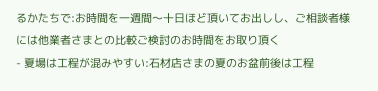るかたちで:お時間を一週間〜十日ほど頂いてお出しし、ご相談者様には他業者さまとの比較ご検討のお時間をお取り頂く
- 夏場は工程が混みやすい:石材店さまの夏のお盆前後は工程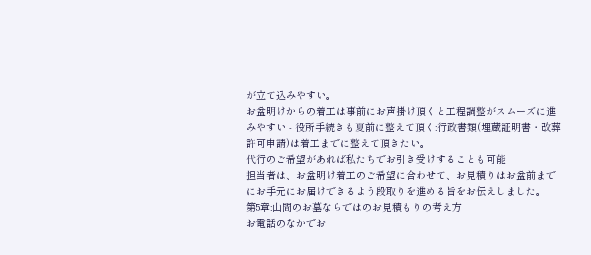が立て込みやすい。
お盆明けからの着工は事前にお声掛け頂くと工程調整がスムーズに進みやすい - 役所手続きも夏前に整えて頂く:行政書類(埋蔵証明書・改葬許可申請)は着工までに整えて頂きたい。
代行のご希望があれば私たちでお引き受けすることも可能
担当者は、お盆明け着工のご希望に合わせて、お見積りはお盆前までにお手元にお届けできるよう段取りを進める旨をお伝えしました。
第5章:山間のお墓ならではのお見積もりの考え方
お電話のなかでお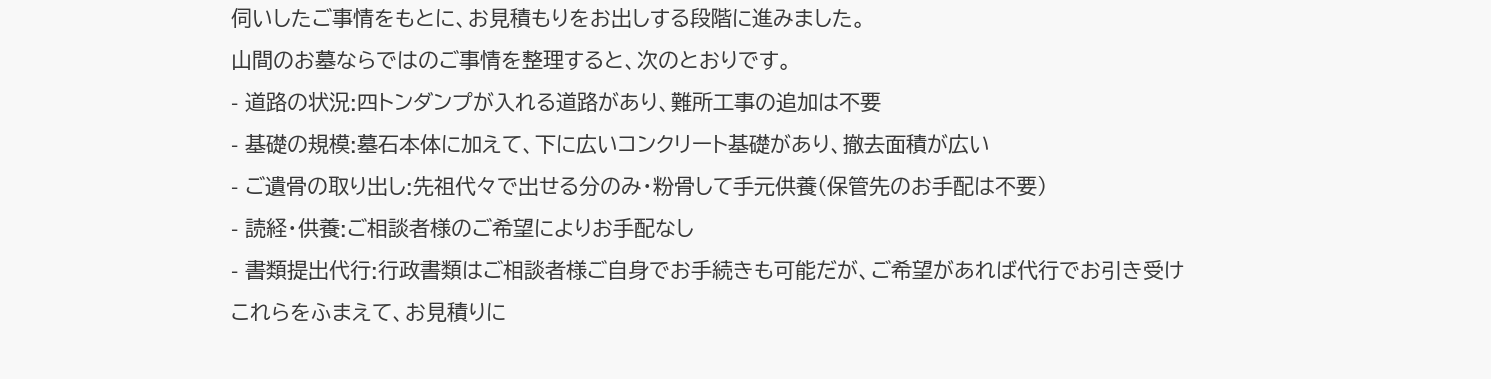伺いしたご事情をもとに、お見積もりをお出しする段階に進みました。
山間のお墓ならではのご事情を整理すると、次のとおりです。
- 道路の状況:四トンダンプが入れる道路があり、難所工事の追加は不要
- 基礎の規模:墓石本体に加えて、下に広いコンクリート基礎があり、撤去面積が広い
- ご遺骨の取り出し:先祖代々で出せる分のみ・粉骨して手元供養(保管先のお手配は不要)
- 読経・供養:ご相談者様のご希望によりお手配なし
- 書類提出代行:行政書類はご相談者様ご自身でお手続きも可能だが、ご希望があれば代行でお引き受け
これらをふまえて、お見積りに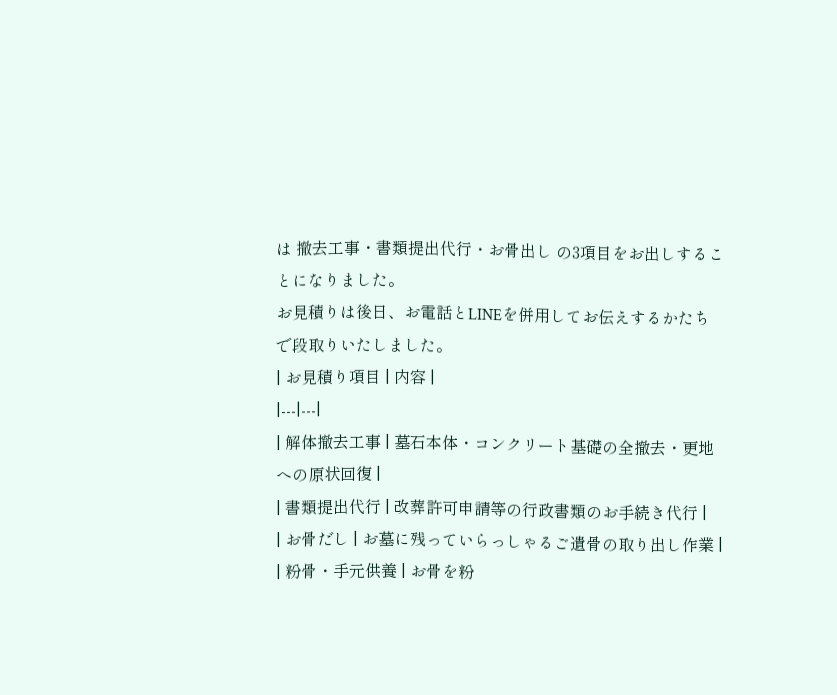は 撤去工事・書類提出代行・お骨出し の3項目をお出しすることになりました。
お見積りは後日、お電話とLINEを併用してお伝えするかたちで段取りいたしました。
| お見積り項目 | 内容 |
|---|---|
| 解体撤去工事 | 墓石本体・コンクリート基礎の全撤去・更地への原状回復 |
| 書類提出代行 | 改葬許可申請等の行政書類のお手続き代行 |
| お骨だし | お墓に残っていらっしゃるご遺骨の取り出し作業 |
| 粉骨・手元供養 | お骨を粉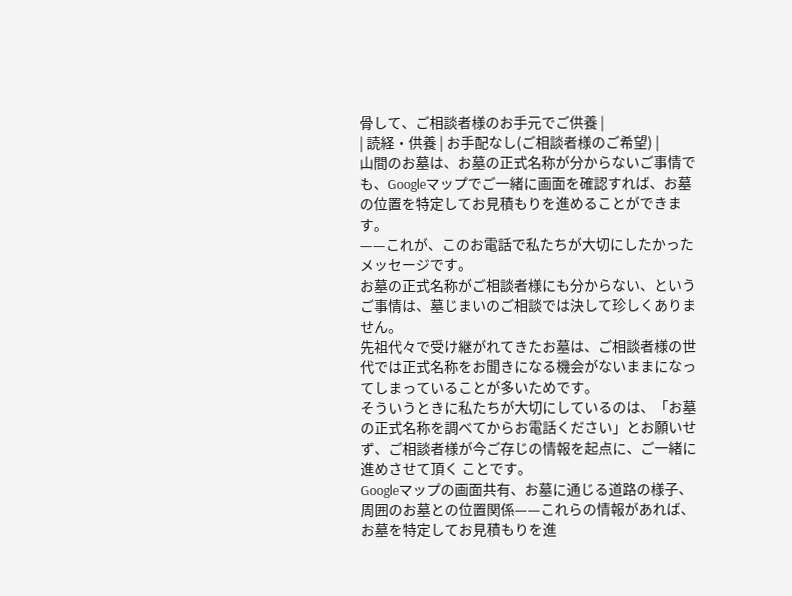骨して、ご相談者様のお手元でご供養 |
| 読経・供養 | お手配なし(ご相談者様のご希望) |
山間のお墓は、お墓の正式名称が分からないご事情でも、Googleマップでご一緒に画面を確認すれば、お墓の位置を特定してお見積もりを進めることができます。
——これが、このお電話で私たちが大切にしたかったメッセージです。
お墓の正式名称がご相談者様にも分からない、というご事情は、墓じまいのご相談では決して珍しくありません。
先祖代々で受け継がれてきたお墓は、ご相談者様の世代では正式名称をお聞きになる機会がないままになってしまっていることが多いためです。
そういうときに私たちが大切にしているのは、「お墓の正式名称を調べてからお電話ください」とお願いせず、ご相談者様が今ご存じの情報を起点に、ご一緒に進めさせて頂く ことです。
Googleマップの画面共有、お墓に通じる道路の様子、周囲のお墓との位置関係——これらの情報があれば、お墓を特定してお見積もりを進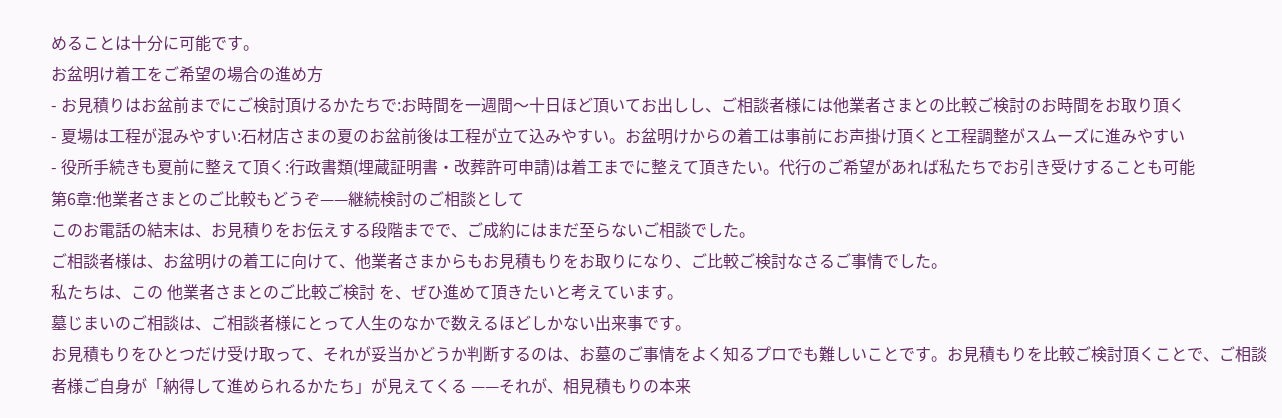めることは十分に可能です。
お盆明け着工をご希望の場合の進め方
- お見積りはお盆前までにご検討頂けるかたちで:お時間を一週間〜十日ほど頂いてお出しし、ご相談者様には他業者さまとの比較ご検討のお時間をお取り頂く
- 夏場は工程が混みやすい:石材店さまの夏のお盆前後は工程が立て込みやすい。お盆明けからの着工は事前にお声掛け頂くと工程調整がスムーズに進みやすい
- 役所手続きも夏前に整えて頂く:行政書類(埋蔵証明書・改葬許可申請)は着工までに整えて頂きたい。代行のご希望があれば私たちでお引き受けすることも可能
第6章:他業者さまとのご比較もどうぞ——継続検討のご相談として
このお電話の結末は、お見積りをお伝えする段階までで、ご成約にはまだ至らないご相談でした。
ご相談者様は、お盆明けの着工に向けて、他業者さまからもお見積もりをお取りになり、ご比較ご検討なさるご事情でした。
私たちは、この 他業者さまとのご比較ご検討 を、ぜひ進めて頂きたいと考えています。
墓じまいのご相談は、ご相談者様にとって人生のなかで数えるほどしかない出来事です。
お見積もりをひとつだけ受け取って、それが妥当かどうか判断するのは、お墓のご事情をよく知るプロでも難しいことです。お見積もりを比較ご検討頂くことで、ご相談者様ご自身が「納得して進められるかたち」が見えてくる ——それが、相見積もりの本来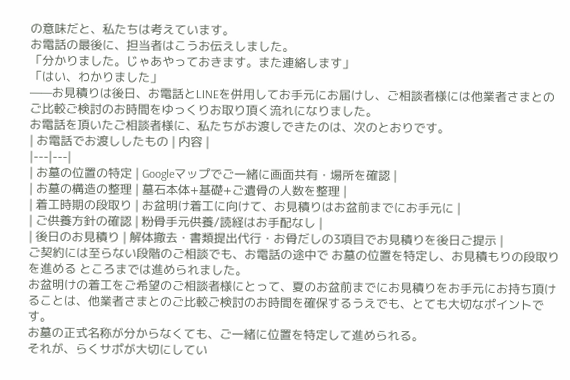の意味だと、私たちは考えています。
お電話の最後に、担当者はこうお伝えしました。
「分かりました。じゃあやっておきます。また連絡します」
「はい、わかりました」
——お見積りは後日、お電話とLINEを併用してお手元にお届けし、ご相談者様には他業者さまとのご比較ご検討のお時間をゆっくりお取り頂く流れになりました。
お電話を頂いたご相談者様に、私たちがお渡しできたのは、次のとおりです。
| お電話でお渡ししたもの | 内容 |
|---|---|
| お墓の位置の特定 | Googleマップでご一緒に画面共有・場所を確認 |
| お墓の構造の整理 | 墓石本体+基礎+ご遺骨の人数を整理 |
| 着工時期の段取り | お盆明け着工に向けて、お見積りはお盆前までにお手元に |
| ご供養方針の確認 | 粉骨手元供養/読経はお手配なし |
| 後日のお見積り | 解体撤去・書類提出代行・お骨だしの3項目でお見積りを後日ご提示 |
ご契約には至らない段階のご相談でも、お電話の途中で お墓の位置を特定し、お見積もりの段取りを進める ところまでは進められました。
お盆明けの着工をご希望のご相談者様にとって、夏のお盆前までにお見積りをお手元にお持ち頂けることは、他業者さまとのご比較ご検討のお時間を確保するうえでも、とても大切なポイントです。
お墓の正式名称が分からなくても、ご一緒に位置を特定して進められる。
それが、らくサポが大切にしてい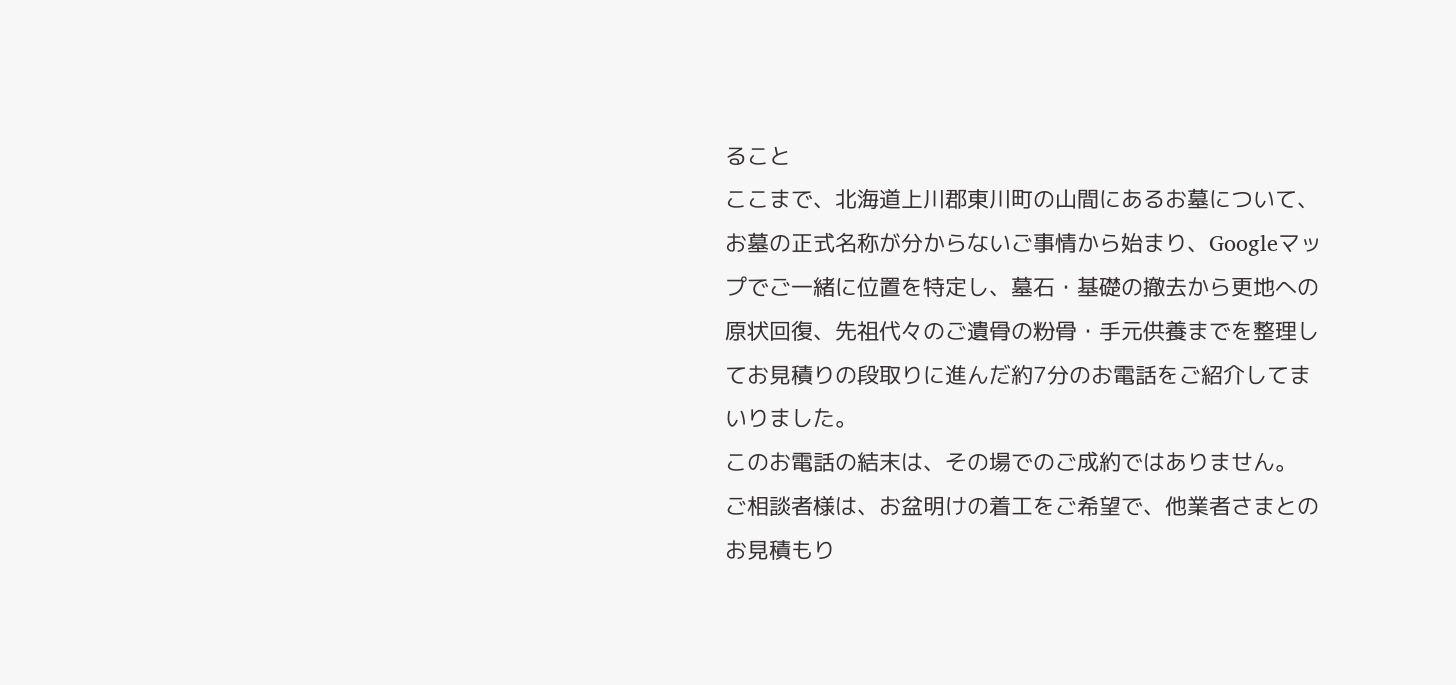ること
ここまで、北海道上川郡東川町の山間にあるお墓について、お墓の正式名称が分からないご事情から始まり、Googleマップでご一緒に位置を特定し、墓石・基礎の撤去から更地への原状回復、先祖代々のご遺骨の粉骨・手元供養までを整理してお見積りの段取りに進んだ約7分のお電話をご紹介してまいりました。
このお電話の結末は、その場でのご成約ではありません。
ご相談者様は、お盆明けの着工をご希望で、他業者さまとのお見積もり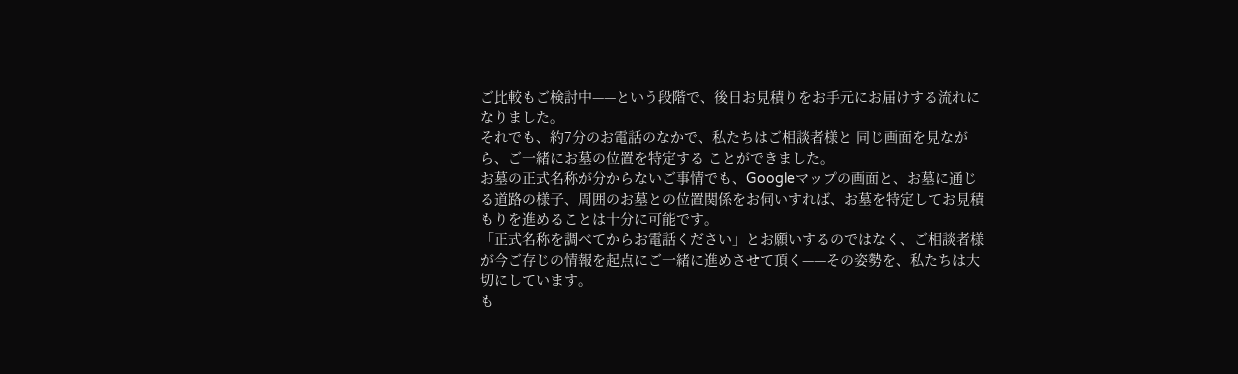ご比較もご検討中——という段階で、後日お見積りをお手元にお届けする流れになりました。
それでも、約7分のお電話のなかで、私たちはご相談者様と 同じ画面を見ながら、ご一緒にお墓の位置を特定する ことができました。
お墓の正式名称が分からないご事情でも、Googleマップの画面と、お墓に通じる道路の様子、周囲のお墓との位置関係をお伺いすれば、お墓を特定してお見積もりを進めることは十分に可能です。
「正式名称を調べてからお電話ください」とお願いするのではなく、ご相談者様が今ご存じの情報を起点にご一緒に進めさせて頂く——その姿勢を、私たちは大切にしています。
も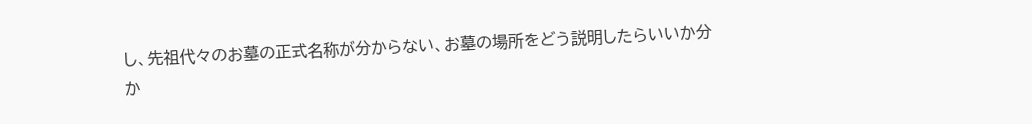し、先祖代々のお墓の正式名称が分からない、お墓の場所をどう説明したらいいか分か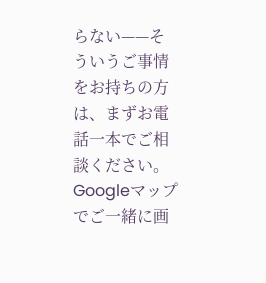らない——そういうご事情をお持ちの方は、まずお電話一本でご相談ください。
Googleマップでご一緒に画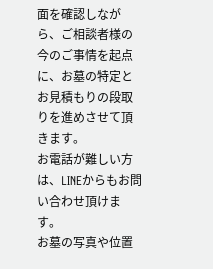面を確認しながら、ご相談者様の今のご事情を起点に、お墓の特定とお見積もりの段取りを進めさせて頂きます。
お電話が難しい方は、LINEからもお問い合わせ頂けます。
お墓の写真や位置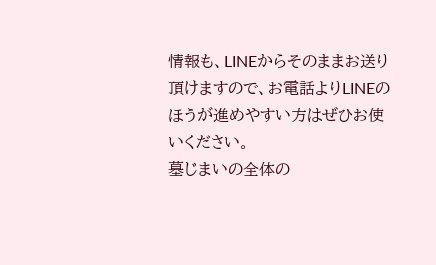情報も、LINEからそのままお送り頂けますので、お電話よりLINEのほうが進めやすい方はぜひお使いください。
墓じまいの全体の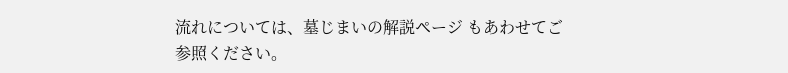流れについては、墓じまいの解説ページ もあわせてご参照ください。